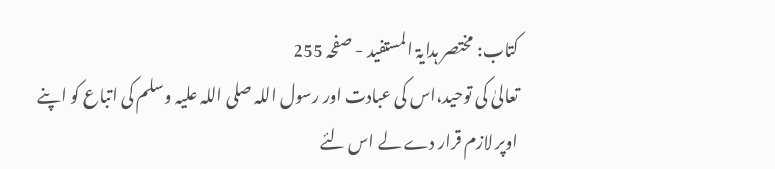کتاب: مختصر ہدایۃ المستفید - صفحہ 255
تعالیٰ کی توحید،اس کی عبادت اور رسول اللہ صلی اللہ علیہ وسلم کی اتباع کو اپنے اوپر لازم قرار دے لے اس لئے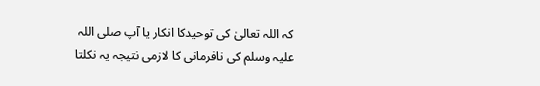کہ اللہ تعالیٰ کی توحیدکا انکار یا آپ صلی اللہ علیہ وسلم کی نافرمانی کا لازمی نتیجہ یہ نکلتا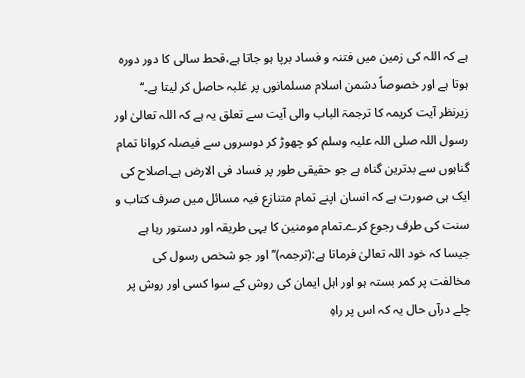ہے کہ اللہ کی زمین میں فتنہ و فساد برپا ہو جاتا ہے،قحط سالی کا دور دورہ ہوتا ہے اور خصوصاً دشمن اسلام مسلمانوں پر غلبہ حاصل کر لیتا ہے۔‘‘ زیرنظر آیت کریمہ کا ترجمۃ الباب والی آیت سے تعلق یہ ہے کہ اللہ تعالیٰ اور رسول اللہ صلی اللہ علیہ وسلم کو چھوڑ کر دوسروں سے فیصلہ کروانا تمام گناہوں سے بدترین گناہ ہے جو حقیقی طور پر فساد فی الارض ہے۔اصلاح کی ایک ہی صورت ہے کہ انسان اپنے تمام متنازع فیہ مسائل میں صرف کتاب و سنت کی طرف رجوع کرے۔تمام مومنین کا یہی طریقہ اور دستور رہا ہے جیسا کہ خود اللہ تعالیٰ فرماتا ہے:(ترجمہ)’’اور جو شخص رسول کی مخالفت پر کمر بستہ ہو اور اہل ایمان کی روش کے سوا کسی اور روش پر چلے درآں حال یہ کہ اس پر راہِ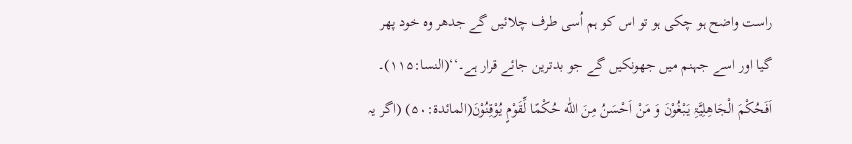راست واضح ہو چکی ہو تو اس کو ہم اُسی طرف چلائیں گے جدھر وہ خود پھر گیا اور اسے جہنم میں جھونکیں گے جو بدترین جائے قرار ہے۔‘‘(النسا:۱۱۵)۔ اَفَحُکْمَ الْجَاھِلِیَّۃِ یَبْغُوْنَ وَ مَنْ اَحْسَنُ مِنَ اللّٰه حُکْمًا لِّقَوْمٍ یُوْقِنُوْنَ(المائدۃ:۵۰) (اگر یہ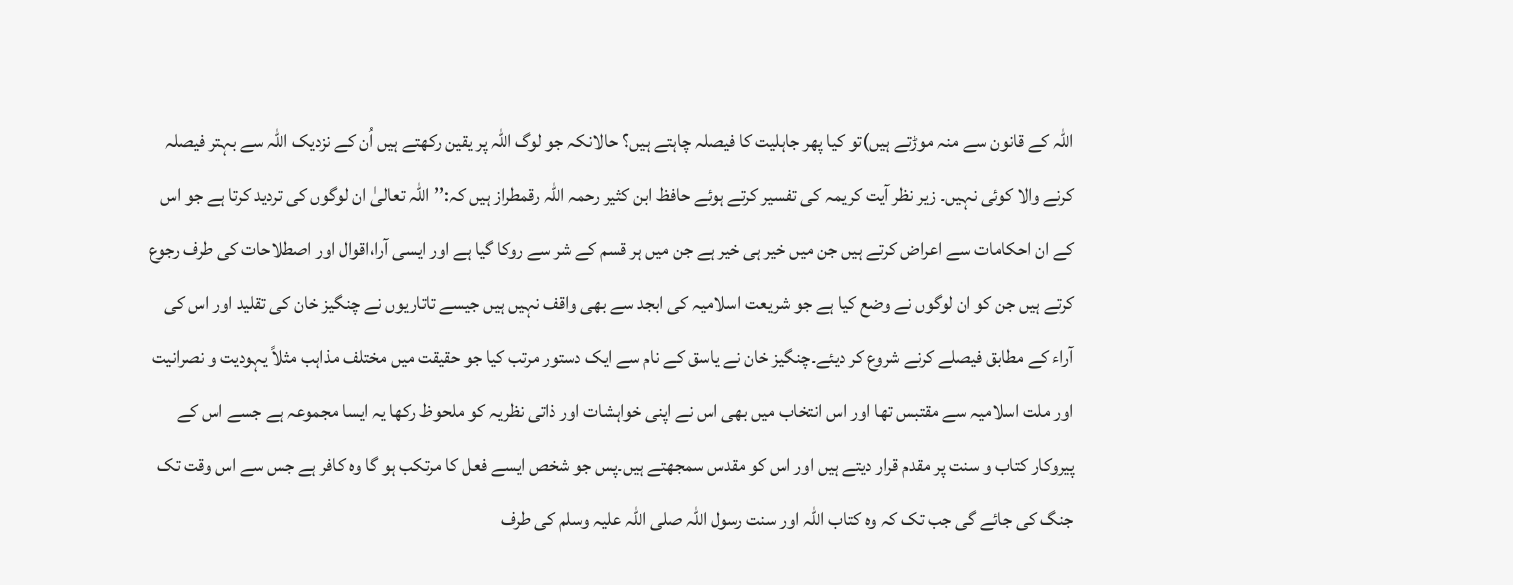اللہ کے قانون سے منہ موڑتے ہیں)تو کیا پھر جاہلیت کا فیصلہ چاہتے ہیں؟ حالانکہ جو لوگ اللہ پر یقین رکھتے ہیں اُن کے نزدیک اللہ سے بہتر فیصلہ کرنے والا کوئی نہیں۔ زیر نظر آیت کریمہ کی تفسیر کرتے ہوئے حافظ ابن کثیر رحمہ اللہ رقمطراز ہیں کہ:’’اللہ تعالیٰ ان لوگوں کی تردید کرتا ہے جو اس کے ان احکامات سے اعراض کرتے ہیں جن میں خیر ہی خیر ہے جن میں ہر قسم کے شر سے روکا گیا ہے اور ایسی آرا،اقوال اور اصطلاحات کی طرف رجوع کرتے ہیں جن کو ان لوگوں نے وضع کیا ہے جو شریعت اسلامیہ کی ابجد سے بھی واقف نہیں ہیں جیسے تاتاریوں نے چنگیز خان کی تقلید اور اس کی آراء کے مطابق فیصلے کرنے شروع کر دیئے۔چنگیز خان نے یاسق کے نام سے ایک دستور مرتب کیا جو حقیقت میں مختلف مذاہب مثلاً یہودیت و نصرانیت اور ملت اسلامیہ سے مقتبس تھا اور اس انتخاب میں بھی اس نے اپنی خواہشات اور ذاتی نظریہ کو ملحوظ رکھا یہ ایسا مجموعہ ہے جسے اس کے پیروکار کتاب و سنت پر مقدم قرار دیتے ہیں اور اس کو مقدس سمجھتے ہیں۔پس جو شخص ایسے فعل کا مرتکب ہو گا وہ کافر ہے جس سے اس وقت تک جنگ کی جائے گی جب تک کہ وہ کتاب اللہ اور سنت رسول اللہ صلی اللہ علیہ وسلم کی طرف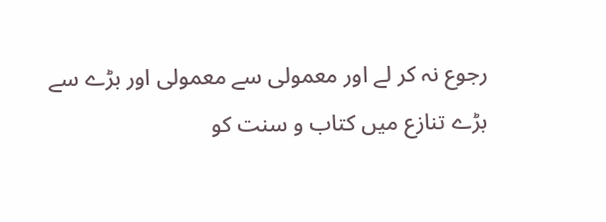رجوع نہ کر لے اور معمولی سے معمولی اور بڑے سے بڑے تنازع میں کتاب و سنت کو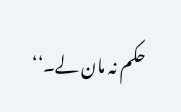حکم نہ مان لے۔‘‘